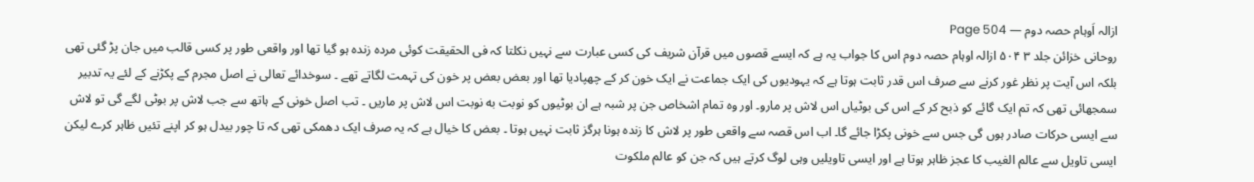ازالہ اَوہام حصہ دوم — Page 504
روحانی خزائن جلد ۳ ۵۰۴ ازالہ اوہام حصہ دوم اس کا جواب یہ ہے کہ ایسے قصوں میں قرآن شریف کی کسی عبارت سے نہیں نکلتا کہ فی الحقیقت کوئی مردہ زندہ ہو گیا تھا اور واقعی طور پر کسی قالب میں جان پڑ گئی تھی بلکہ اس آیت پر نظر غور کرنے سے صرف اس قدر ثابت ہوتا ہے کہ یہودیوں کی ایک جماعت نے ایک خون کر کے چھپادیا تھا اور بعض بعض پر خون کی تہمت لگاتے تھے ۔ سوخدائے تعالی نے اصل مجرم کے پکڑنے کے لئے یہ تدبیر سمجھائی تھی کہ تم ایک گائے کو ذبح کر کے اس کی بوٹیاں اس لاش پر مارو۔ اور وہ تمام اشخاص جن پر شبہ ہے ان بوٹیوں کو نوبت به نوبت اس لاش پر ماریں ۔ تب اصل خونی کے ہاتھ سے جب لاش پر بوٹی لگے گی تو لاش سے ایسی حرکات صادر ہوں گی جس سے خونی پکڑا جائے گا۔ اب اس قصہ سے واقعی طور پر لاش کا زندہ ہونا ہرگز ثابت نہیں ہوتا ۔ بعض کا خیال ہے کہ یہ صرف ایک دھمکی تھی کہ تا چور بیدل ہو کر اپنے تئیں ظاہر کرے لیکن ایسی تاویل سے عالم الغیب کا عجز ظاہر ہوتا ہے اور ایسی تاویلیں وہی لوگ کرتے ہیں کہ جن کو عالم ملکوت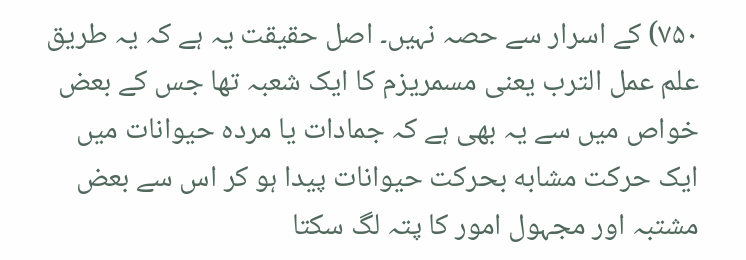۷۵۰) کے اسرار سے حصہ نہیں۔ اصل حقیقت یہ ہے کہ یہ طریق علم عمل الترب یعنی مسمریزم کا ایک شعبہ تھا جس کے بعض خواص میں سے یہ بھی ہے کہ جمادات یا مردہ حیوانات میں ایک حرکت مشابه بحرکت حیوانات پیدا ہو کر اس سے بعض مشتبہ اور مجہول امور کا پتہ لگ سکتا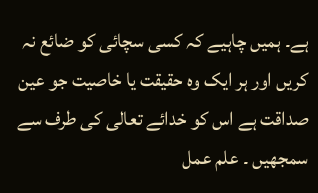ہے۔ ہمیں چاہیے کہ کسی سچائی کو ضائع نہ کریں اور ہر ایک وہ حقیقت یا خاصیت جو عین صداقت ہے اس کو خدائے تعالی کی طرف سے سمجھیں ۔ علم عمل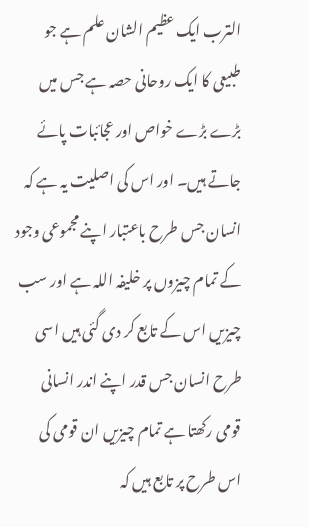الترب ایک عظیم الشان علم ہے جو طبیعی کا ایک روحانی حصہ ہے جس میں بڑے بڑے خواص اور عجائبات پائے جاتے ہیں۔ اور اس کی اصلیت یہ ہے کہ انسان جس طرح باعتبار اپنے مجموعی وجود کے تمام چیزوں پر خلیفہ اللہ ہے اور سب چیزیں اس کے تابع کر دی گئی ہیں اسی طرح انسان جس قدر اپنے اندر انسانی قومی رکھتا ہے تمام چیزیں ان قومی کی اس طرح پر تابع ہیں کہ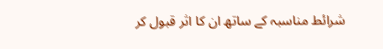شرائط مناسبہ کے ساتھ ان کا اثر قبول کر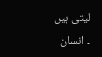لیتی ہیں ۔ انسان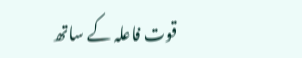قوت فاعلہ کے ساتھ